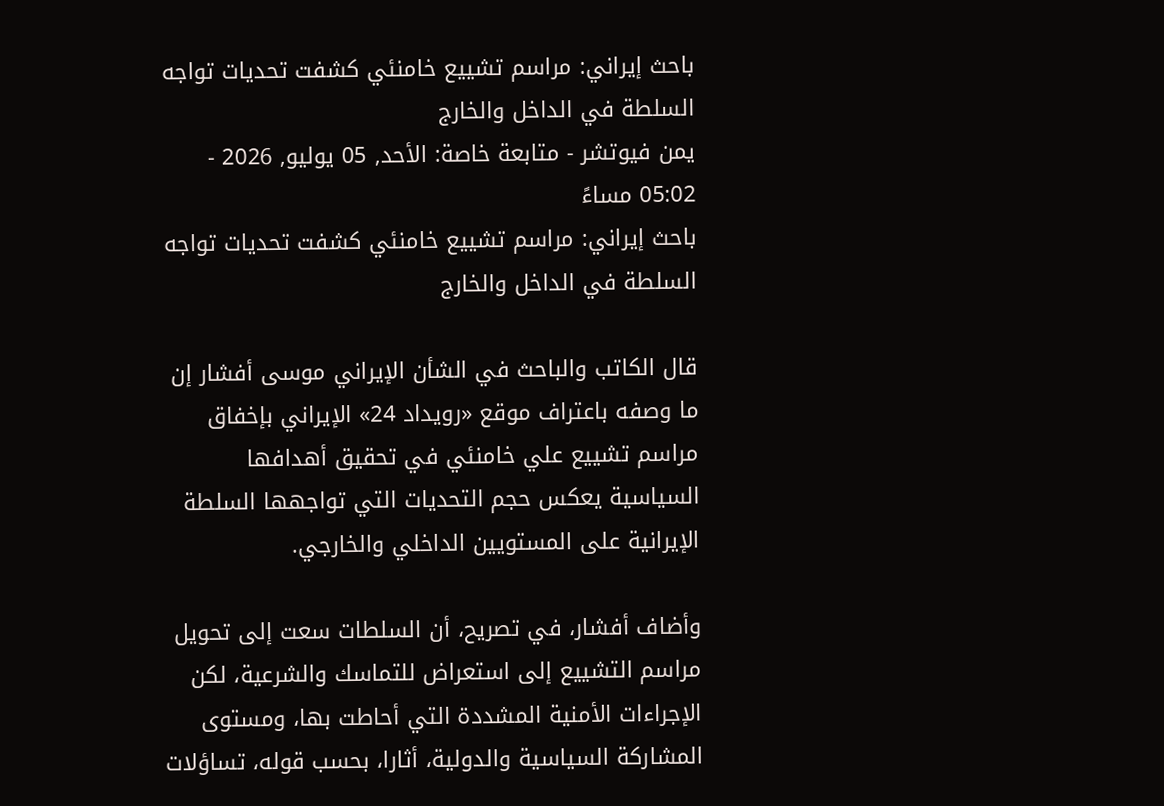باحث إيراني: مراسم تشييع خامنئي كشفت تحديات تواجه السلطة في الداخل والخارج
يمن فيوتشر - متابعة خاصة: الأحد, 05 يوليو, 2026 - 05:02 مساءً
باحث إيراني: مراسم تشييع خامنئي كشفت تحديات تواجه السلطة في الداخل والخارج

قال الكاتب والباحث في الشأن الإيراني موسى أفشار إن ما وصفه باعتراف موقع «رويداد 24» الإيراني بإخفاق مراسم تشييع علي خامنئي في تحقيق أهدافها السياسية يعكس حجم التحديات التي تواجهها السلطة الإيرانية على المستويين الداخلي والخارجي.

وأضاف أفشار، في تصريح، أن السلطات سعت إلى تحويل مراسم التشييع إلى استعراض للتماسك والشرعية، لكن الإجراءات الأمنية المشددة التي أحاطت بها، ومستوى المشاركة السياسية والدولية، أثارا، بحسب قوله، تساؤلات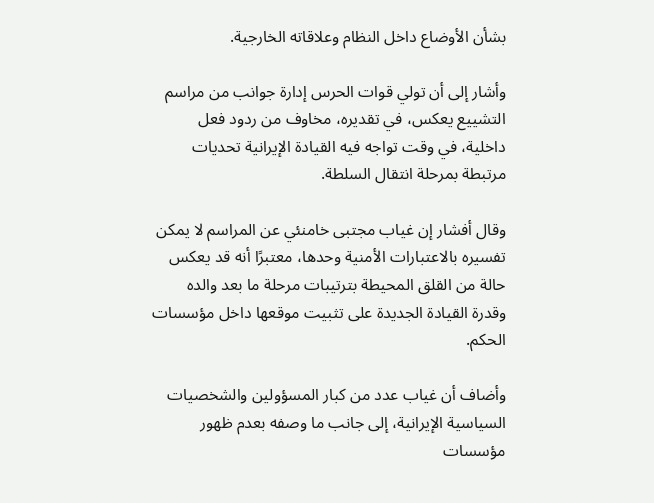بشأن الأوضاع داخل النظام وعلاقاته الخارجية.

وأشار إلى أن تولي قوات الحرس إدارة جوانب من مراسم التشييع يعكس، في تقديره، مخاوف من ردود فعل داخلية، في وقت تواجه فيه القيادة الإيرانية تحديات مرتبطة بمرحلة انتقال السلطة.

وقال أفشار إن غياب مجتبى خامنئي عن المراسم لا يمكن تفسيره بالاعتبارات الأمنية وحدها، معتبرًا أنه قد يعكس حالة من القلق المحيطة بترتيبات مرحلة ما بعد والده وقدرة القيادة الجديدة على تثبيت موقعها داخل مؤسسات الحكم.

وأضاف أن غياب عدد من كبار المسؤولين والشخصيات السياسية الإيرانية، إلى جانب ما وصفه بعدم ظهور مؤسسات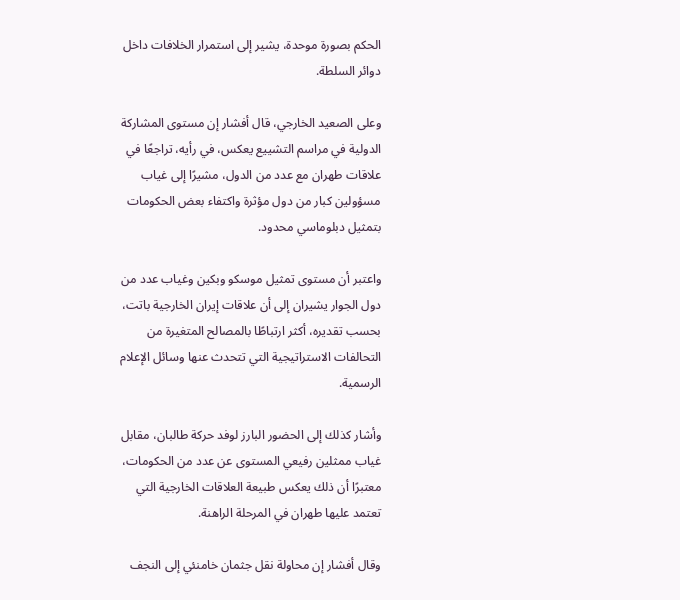الحكم بصورة موحدة، يشير إلى استمرار الخلافات داخل دوائر السلطة.

وعلى الصعيد الخارجي، قال أفشار إن مستوى المشاركة الدولية في مراسم التشييع يعكس، في رأيه، تراجعًا في علاقات طهران مع عدد من الدول، مشيرًا إلى غياب مسؤولين كبار من دول مؤثرة واكتفاء بعض الحكومات بتمثيل دبلوماسي محدود.

واعتبر أن مستوى تمثيل موسكو وبكين وغياب عدد من دول الجوار يشيران إلى أن علاقات إيران الخارجية باتت، بحسب تقديره، أكثر ارتباطًا بالمصالح المتغيرة من التحالفات الاستراتيجية التي تتحدث عنها وسائل الإعلام الرسمية.

وأشار كذلك إلى الحضور البارز لوفد حركة طالبان، مقابل غياب ممثلين رفيعي المستوى عن عدد من الحكومات، معتبرًا أن ذلك يعكس طبيعة العلاقات الخارجية التي تعتمد عليها طهران في المرحلة الراهنة.

وقال أفشار إن محاولة نقل جثمان خامنئي إلى النجف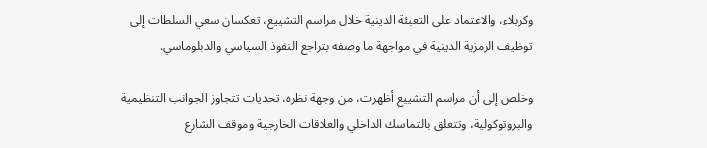وكربلاء، والاعتماد على التعبئة الدينية خلال مراسم التشييع، تعكسان سعي السلطات إلى توظيف الرمزية الدينية في مواجهة ما وصفه بتراجع النفوذ السياسي والدبلوماسي.

وخلص إلى أن مراسم التشييع أظهرت، من وجهة نظره، تحديات تتجاوز الجوانب التنظيمية والبروتوكولية، وتتعلق بالتماسك الداخلي والعلاقات الخارجية وموقف الشارع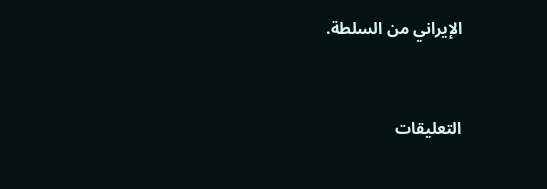الإيراني من السلطة.


التعليقات